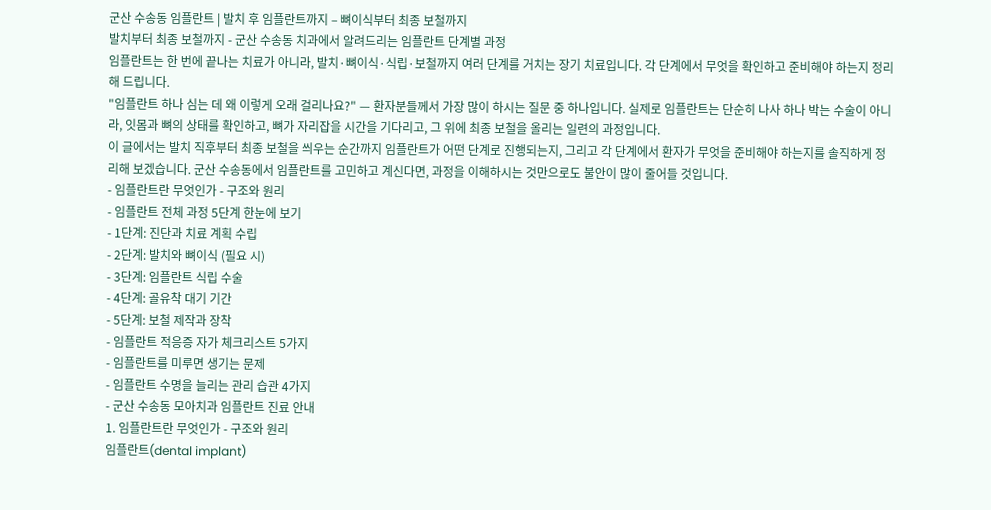군산 수송동 임플란트 | 발치 후 임플란트까지 – 뼈이식부터 최종 보철까지
발치부터 최종 보철까지 - 군산 수송동 치과에서 알려드리는 임플란트 단계별 과정
임플란트는 한 번에 끝나는 치료가 아니라, 발치·뼈이식·식립·보철까지 여러 단계를 거치는 장기 치료입니다. 각 단계에서 무엇을 확인하고 준비해야 하는지 정리해 드립니다.
"임플란트 하나 심는 데 왜 이렇게 오래 걸리나요?" — 환자분들께서 가장 많이 하시는 질문 중 하나입니다. 실제로 임플란트는 단순히 나사 하나 박는 수술이 아니라, 잇몸과 뼈의 상태를 확인하고, 뼈가 자리잡을 시간을 기다리고, 그 위에 최종 보철을 올리는 일련의 과정입니다.
이 글에서는 발치 직후부터 최종 보철을 씌우는 순간까지 임플란트가 어떤 단계로 진행되는지, 그리고 각 단계에서 환자가 무엇을 준비해야 하는지를 솔직하게 정리해 보겠습니다. 군산 수송동에서 임플란트를 고민하고 계신다면, 과정을 이해하시는 것만으로도 불안이 많이 줄어들 것입니다.
- 임플란트란 무엇인가 - 구조와 원리
- 임플란트 전체 과정 5단계 한눈에 보기
- 1단계: 진단과 치료 계획 수립
- 2단계: 발치와 뼈이식 (필요 시)
- 3단계: 임플란트 식립 수술
- 4단계: 골유착 대기 기간
- 5단계: 보철 제작과 장착
- 임플란트 적응증 자가 체크리스트 5가지
- 임플란트를 미루면 생기는 문제
- 임플란트 수명을 늘리는 관리 습관 4가지
- 군산 수송동 모아치과 임플란트 진료 안내
1. 임플란트란 무엇인가 - 구조와 원리
임플란트(dental implant)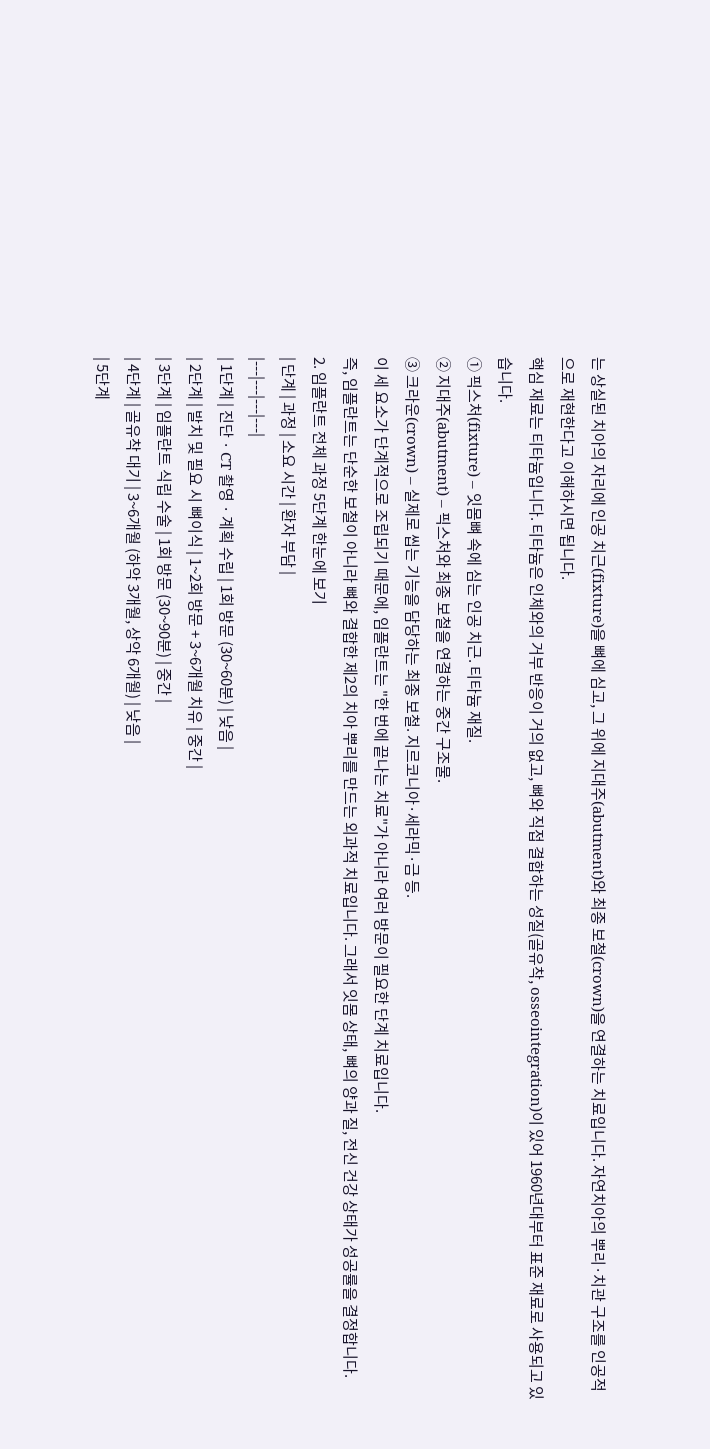는 상실된 치아의 자리에 인공 치근(fixture)을 뼈에 심고, 그 위에 지대주(abutment)와 최종 보철(crown)을 연결하는 치료입니다. 자연치아의 뿌리·치관 구조를 인공적으로 재현한다고 이해하시면 됩니다.
핵심 재료는 티타늄입니다. 티타늄은 인체와의 거부 반응이 거의 없고, 뼈와 직접 결합하는 성질(골유착, osseointegration)이 있어 1960년대부터 표준 재료로 사용되고 있습니다.
① 픽스처(fixture) – 잇몸뼈 속에 심는 인공 치근. 티타늄 재질.
② 지대주(abutment) – 픽스처와 최종 보철을 연결하는 중간 구조물.
③ 크라운(crown) – 실제로 씹는 기능을 담당하는 최종 보철. 지르코니아·세라믹·금 등.
이 세 요소가 단계적으로 조립되기 때문에, 임플란트는 "한 번에 끝나는 치료"가 아니라 여러 방문이 필요한 단계 치료입니다.
즉, 임플란트는 단순한 보철이 아니라 뼈와 결합한 제2의 치아 뿌리를 만드는 외과적 치료입니다. 그래서 잇몸 상태, 뼈의 양과 질, 전신 건강 상태가 성공률을 결정합니다.
2. 임플란트 전체 과정 5단계 한눈에 보기
| 단계 | 과정 | 소요 시간 | 환자 부담 |
|---|---|---|---|
| 1단계 | 진단 · CT 촬영 · 계획 수립 | 1회 방문 (30~60분) | 낮음 |
| 2단계 | 발치 및 필요 시 뼈이식 | 1~2회 방문 + 3~6개월 치유 | 중간 |
| 3단계 | 임플란트 식립 수술 | 1회 방문 (30~90분) | 중간 |
| 4단계 | 골유착 대기 | 3~6개월 (하악 3개월, 상악 6개월) | 낮음 |
| 5단계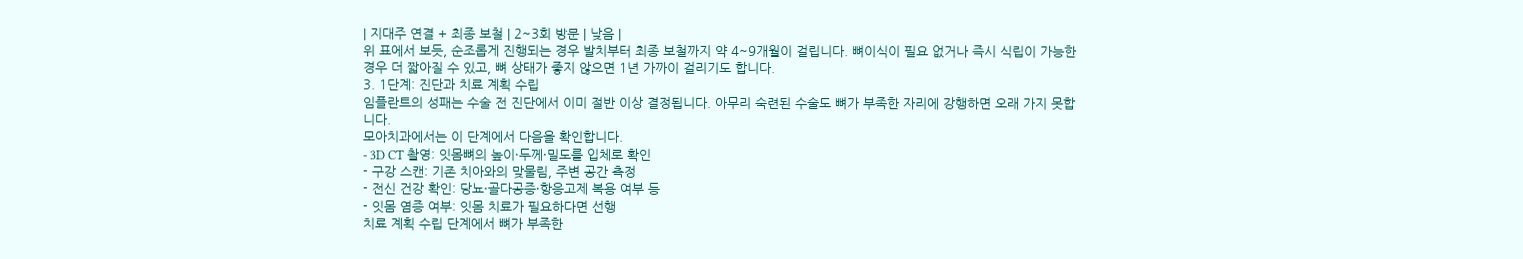| 지대주 연결 + 최종 보철 | 2~3회 방문 | 낮음 |
위 표에서 보듯, 순조롭게 진행되는 경우 발치부터 최종 보철까지 약 4~9개월이 걸립니다. 뼈이식이 필요 없거나 즉시 식립이 가능한 경우 더 짧아질 수 있고, 뼈 상태가 좋지 않으면 1년 가까이 걸리기도 합니다.
3. 1단계: 진단과 치료 계획 수립
임플란트의 성패는 수술 전 진단에서 이미 절반 이상 결정됩니다. 아무리 숙련된 수술도 뼈가 부족한 자리에 강행하면 오래 가지 못합니다.
모아치과에서는 이 단계에서 다음을 확인합니다.
- 3D CT 촬영: 잇몸뼈의 높이·두께·밀도를 입체로 확인
- 구강 스캔: 기존 치아와의 맞물림, 주변 공간 측정
- 전신 건강 확인: 당뇨·골다공증·항응고제 복용 여부 등
- 잇몸 염증 여부: 잇몸 치료가 필요하다면 선행
치료 계획 수립 단계에서 뼈가 부족한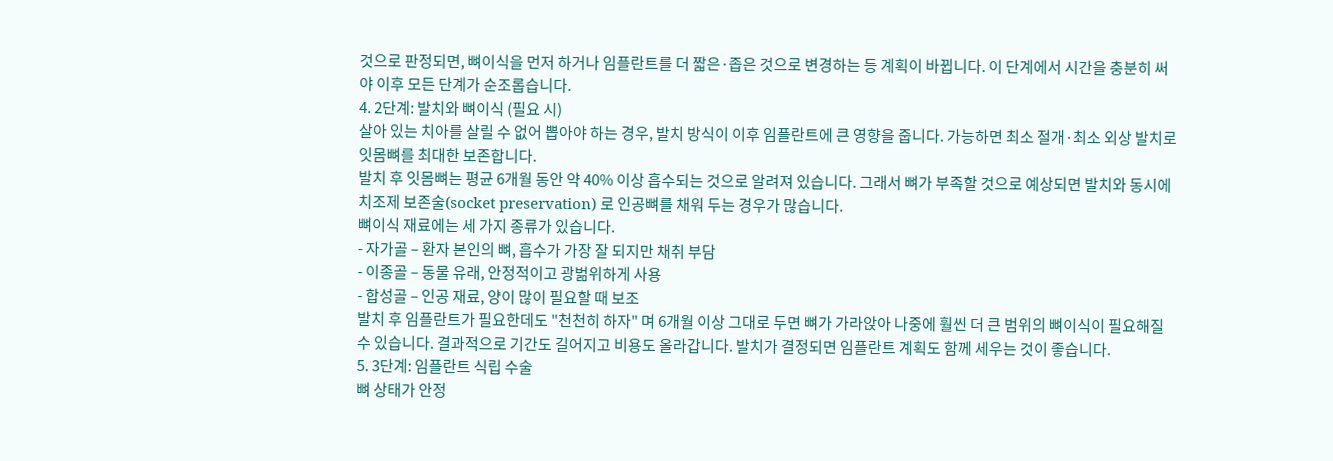것으로 판정되면, 뼈이식을 먼저 하거나 임플란트를 더 짧은·좁은 것으로 변경하는 등 계획이 바뀝니다. 이 단계에서 시간을 충분히 써야 이후 모든 단계가 순조롭습니다.
4. 2단계: 발치와 뼈이식 (필요 시)
살아 있는 치아를 살릴 수 없어 뽑아야 하는 경우, 발치 방식이 이후 임플란트에 큰 영향을 줍니다. 가능하면 최소 절개·최소 외상 발치로 잇몸뼈를 최대한 보존합니다.
발치 후 잇몸뼈는 평균 6개월 동안 약 40% 이상 흡수되는 것으로 알려져 있습니다. 그래서 뼈가 부족할 것으로 예상되면 발치와 동시에 치조제 보존술(socket preservation) 로 인공뼈를 채워 두는 경우가 많습니다.
뼈이식 재료에는 세 가지 종류가 있습니다.
- 자가골 – 환자 본인의 뼈, 흡수가 가장 잘 되지만 채취 부담
- 이종골 – 동물 유래, 안정적이고 광벎위하게 사용
- 합성골 – 인공 재료, 양이 많이 필요할 때 보조
발치 후 임플란트가 필요한데도 "천천히 하자" 며 6개월 이상 그대로 두면 뼈가 가라앉아 나중에 훨씬 더 큰 범위의 뼈이식이 필요해질 수 있습니다. 결과적으로 기간도 길어지고 비용도 올라갑니다. 발치가 결정되면 임플란트 계획도 함께 세우는 것이 좋습니다.
5. 3단계: 임플란트 식립 수술
뼈 상태가 안정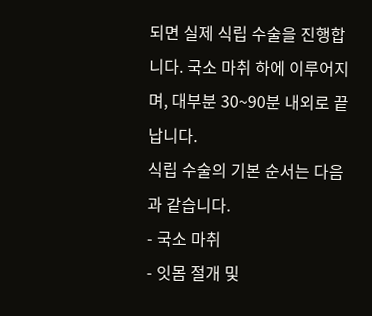되면 실제 식립 수술을 진행합니다. 국소 마취 하에 이루어지며, 대부분 30~90분 내외로 끝납니다.
식립 수술의 기본 순서는 다음과 같습니다.
- 국소 마취
- 잇몸 절개 및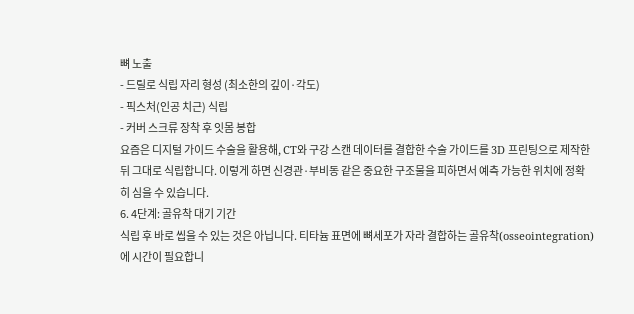뼈 노출
- 드릴로 식립 자리 형성 (최소한의 깊이·각도)
- 픽스처(인공 치근) 식립
- 커버 스크류 장착 후 잇몸 봉합
요즘은 디지털 가이드 수술을 활용해, CT와 구강 스캔 데이터를 결합한 수술 가이드를 3D 프린팅으로 제작한 뒤 그대로 식립합니다. 이렇게 하면 신경관·부비동 같은 중요한 구조물을 피하면서 예측 가능한 위치에 정확히 심을 수 있습니다.
6. 4단계: 골유착 대기 기간
식립 후 바로 씹을 수 있는 것은 아닙니다. 티타늄 표면에 뼈세포가 자라 결합하는 골유착(osseointegration) 에 시간이 필요합니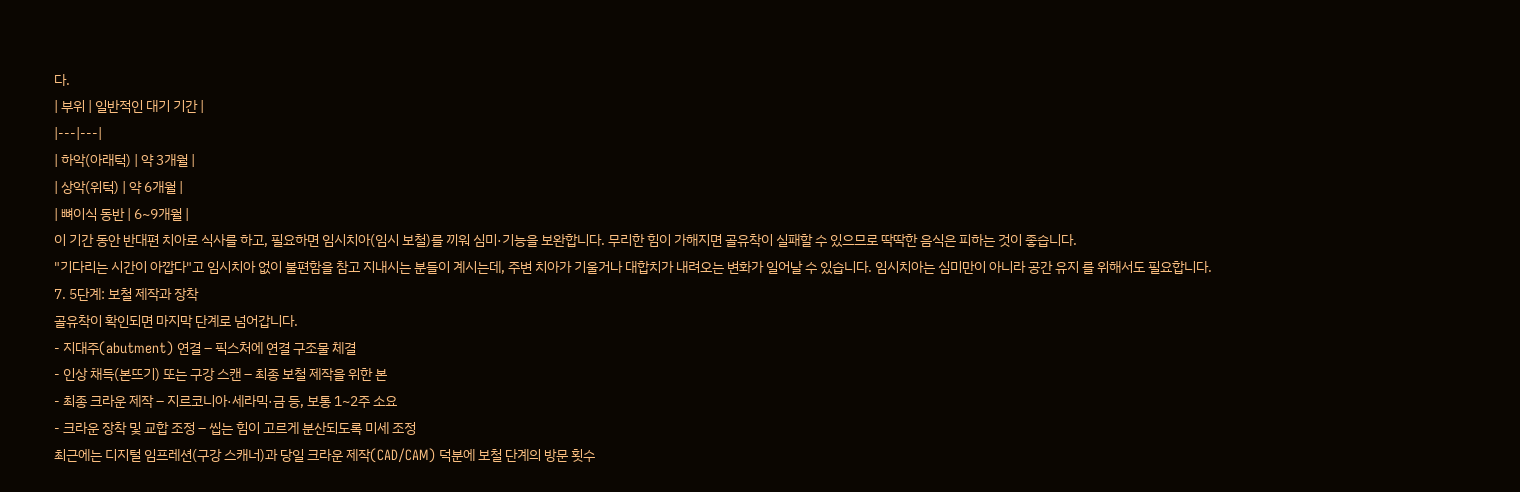다.
| 부위 | 일반적인 대기 기간 |
|---|---|
| 하악(아래턱) | 약 3개월 |
| 상악(위턱) | 약 6개월 |
| 뼈이식 동반 | 6~9개월 |
이 기간 동안 반대편 치아로 식사를 하고, 필요하면 임시치아(임시 보철)를 끼워 심미·기능을 보완합니다. 무리한 힘이 가해지면 골유착이 실패할 수 있으므로 딱딱한 음식은 피하는 것이 좋습니다.
"기다리는 시간이 아깝다"고 임시치아 없이 불편함을 참고 지내시는 분들이 계시는데, 주변 치아가 기울거나 대합치가 내려오는 변화가 일어날 수 있습니다. 임시치아는 심미만이 아니라 공간 유지 를 위해서도 필요합니다.
7. 5단계: 보철 제작과 장착
골유착이 확인되면 마지막 단계로 넘어갑니다.
- 지대주(abutment) 연결 – 픽스처에 연결 구조물 체결
- 인상 채득(본뜨기) 또는 구강 스캔 – 최종 보철 제작을 위한 본
- 최종 크라운 제작 – 지르코니아·세라믹·금 등, 보통 1~2주 소요
- 크라운 장착 및 교합 조정 – 씹는 힘이 고르게 분산되도록 미세 조정
최근에는 디지털 임프레션(구강 스캐너)과 당일 크라운 제작(CAD/CAM) 덕분에 보철 단계의 방문 횟수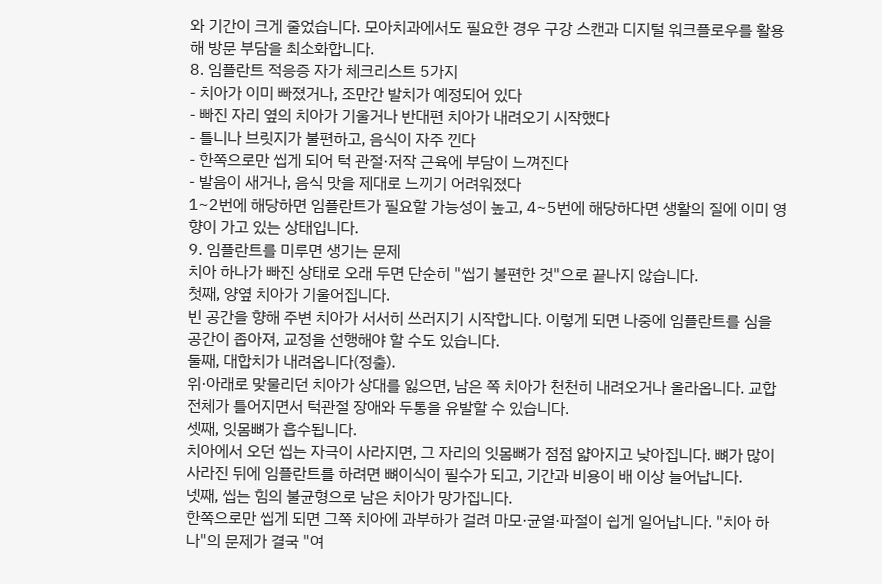와 기간이 크게 줄었습니다. 모아치과에서도 필요한 경우 구강 스캔과 디지털 워크플로우를 활용해 방문 부담을 최소화합니다.
8. 임플란트 적응증 자가 체크리스트 5가지
- 치아가 이미 빠졌거나, 조만간 발치가 예정되어 있다
- 빠진 자리 옆의 치아가 기울거나 반대편 치아가 내려오기 시작했다
- 틀니나 브릿지가 불편하고, 음식이 자주 낀다
- 한쪽으로만 씹게 되어 턱 관절·저작 근육에 부담이 느껴진다
- 발음이 새거나, 음식 맛을 제대로 느끼기 어려워졌다
1~2번에 해당하면 임플란트가 필요할 가능성이 높고, 4~5번에 해당하다면 생활의 질에 이미 영향이 가고 있는 상태입니다.
9. 임플란트를 미루면 생기는 문제
치아 하나가 빠진 상태로 오래 두면 단순히 "씹기 불편한 것"으로 끝나지 않습니다.
첫째, 양옆 치아가 기울어집니다.
빈 공간을 향해 주변 치아가 서서히 쓰러지기 시작합니다. 이렇게 되면 나중에 임플란트를 심을 공간이 좁아져, 교정을 선행해야 할 수도 있습니다.
둘째, 대합치가 내려옵니다(정출).
위·아래로 맞물리던 치아가 상대를 잃으면, 남은 쪽 치아가 천천히 내려오거나 올라옵니다. 교합 전체가 틀어지면서 턱관절 장애와 두통을 유발할 수 있습니다.
셋째, 잇몸뼈가 흡수됩니다.
치아에서 오던 씹는 자극이 사라지면, 그 자리의 잇몸뼈가 점점 얇아지고 낮아집니다. 뼈가 많이 사라진 뒤에 임플란트를 하려면 뼈이식이 필수가 되고, 기간과 비용이 배 이상 늘어납니다.
넷째, 씹는 힘의 불균형으로 남은 치아가 망가집니다.
한쪽으로만 씹게 되면 그쪽 치아에 과부하가 걸려 마모·균열·파절이 쉽게 일어납니다. "치아 하나"의 문제가 결국 "여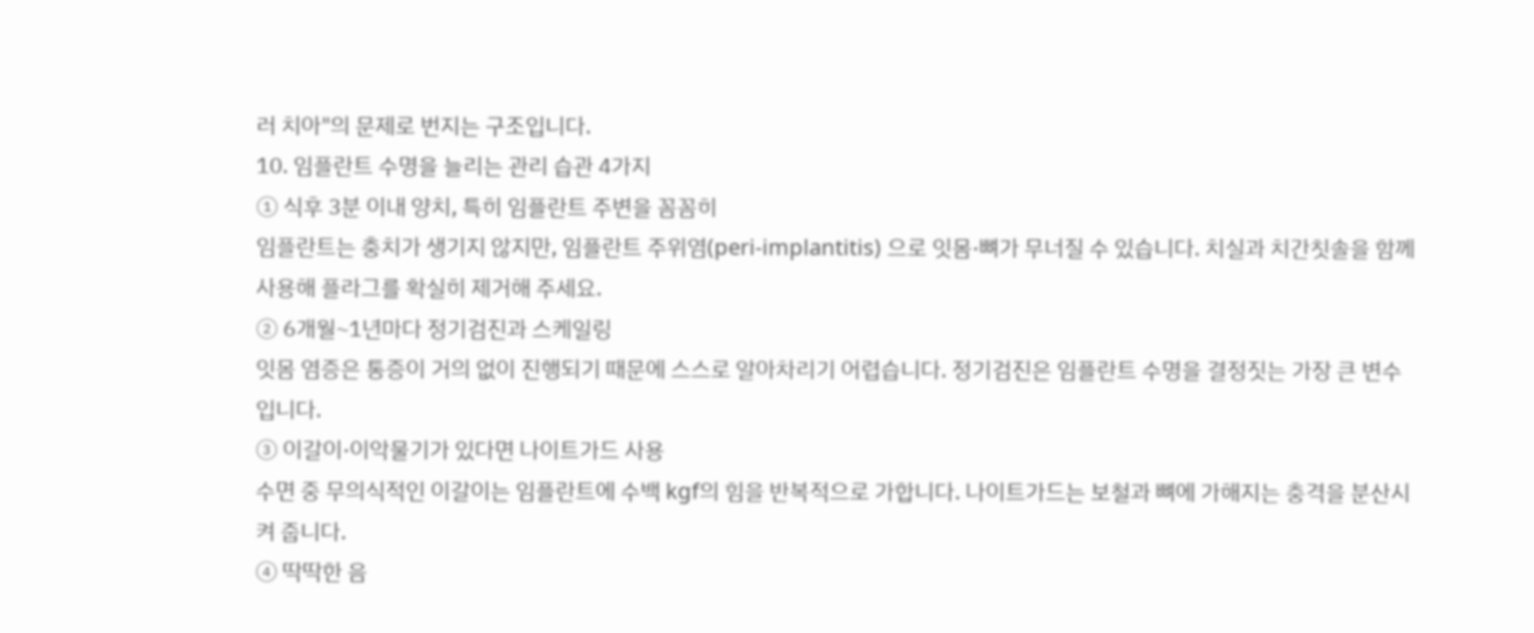러 치아"의 문제로 번지는 구조입니다.
10. 임플란트 수명을 늘리는 관리 습관 4가지
① 식후 3분 이내 양치, 특히 임플란트 주변을 꼼꼼히
임플란트는 충치가 생기지 않지만, 임플란트 주위염(peri-implantitis) 으로 잇몸·뼈가 무너질 수 있습니다. 치실과 치간칫솔을 함께 사용해 플라그를 확실히 제거해 주세요.
② 6개월~1년마다 정기검진과 스케일링
잇몸 염증은 통증이 거의 없이 진행되기 때문에 스스로 알아차리기 어렵습니다. 정기검진은 임플란트 수명을 결정짓는 가장 큰 변수입니다.
③ 이갈이·이악물기가 있다면 나이트가드 사용
수면 중 무의식적인 이갈이는 임플란트에 수백 kgf의 힘을 반복적으로 가합니다. 나이트가드는 보철과 뼈에 가해지는 충격을 분산시켜 줍니다.
④ 딱딱한 음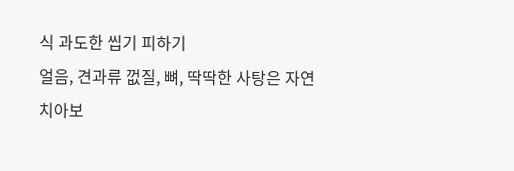식 과도한 씹기 피하기
얼음, 견과류 껎질, 뼈, 딱딱한 사탕은 자연치아보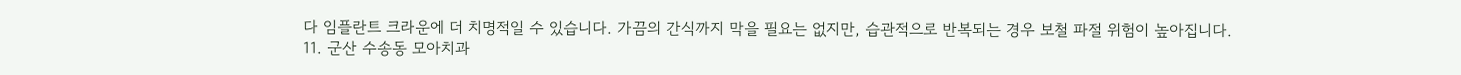다 임플란트 크라운에 더 치명적일 수 있습니다. 가끔의 간식까지 막을 필요는 없지만, 습관적으로 반복되는 경우 보철 파절 위험이 높아집니다.
11. 군산 수송동 모아치과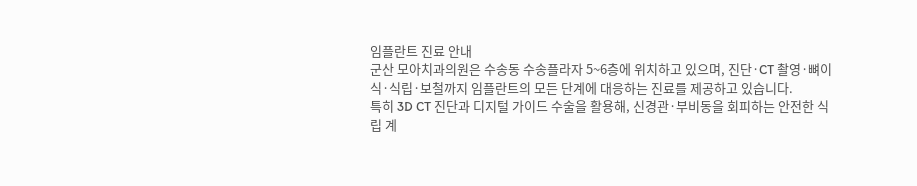임플란트 진료 안내
군산 모아치과의원은 수송동 수송플라자 5~6층에 위치하고 있으며, 진단·CT 촬영·뼈이식·식립·보철까지 임플란트의 모든 단계에 대응하는 진료를 제공하고 있습니다.
특히 3D CT 진단과 디지털 가이드 수술을 활용해, 신경관·부비동을 회피하는 안전한 식립 계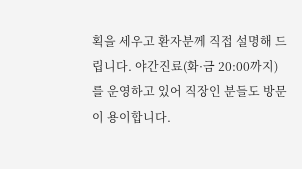획을 세우고 환자분께 직접 설명해 드립니다. 야간진료(화·금 20:00까지)를 운영하고 있어 직장인 분들도 방문이 용이합니다.